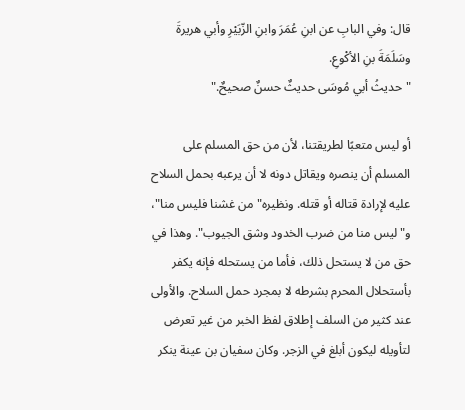قال: وفي البابِ عن ابنِ عُمَرَ وابنِ الزّبَيْرِ وأبي هريرةَ وسَلَمَةَ بنِ الأكْوعِ.
"حديثُ أبي مُوسَى حديثٌ حسنٌ صحيحٌ."

أو ليس متعبًا لطريقتنا، لأن من حق المسلم على المسلم أن ينصره ويقاتل دونه لا أن يرعبه بحمل السلاح عليه لإرادة قتاله أو قتله. ونظيره"من غشنا فليس منا"، و"ليس منا من ضرب الخدود وشق الجيوب". وهذا في حق من لا يستحل ذلك، فأما من يستحله فإنه يكفر بأستحلال المحرم بشرطه لا بمجرد حمل السلاح. والأولى عند كثير من السلف إطلاق لفظ الخبر من غير تعرض لتأويله ليكون أبلغ في الزجر. وكان سفيان بن عينة ينكر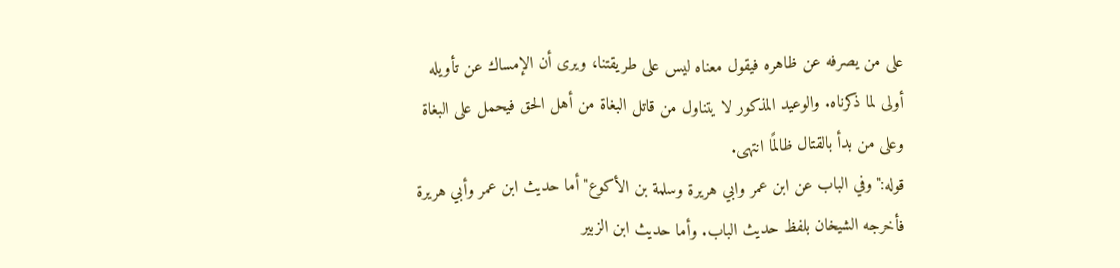على من يصرفه عن ظاهره فيقول معناه ليس على طريقتنا، ويرى أن الإمساك عن تأويله أولى لما ذكرناه. والوعيد المذكور لا يتناول من قاتل البغاة من أهل الحق فيحمل على البغاة وعلى من بدأ بالقتال ظالمًا انتهى.
قوله:"وفي الباب عن ابن عمر وابي هريرة وسلمة بن الأكوع"أما حديث ابن عمر وأبي هريرة فأخرجه الشيخان بلفظ حديث الباب. وأما حديث ابن الزبير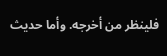فلينظر من أخرجه. وأما حديث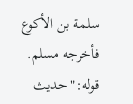سلمة بن الأكوع فأخرجه مسلم.
قوله:"حديث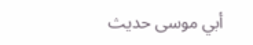أبي موسى حديث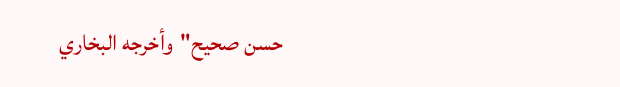حسن صحيح"وأخرجه البخاري